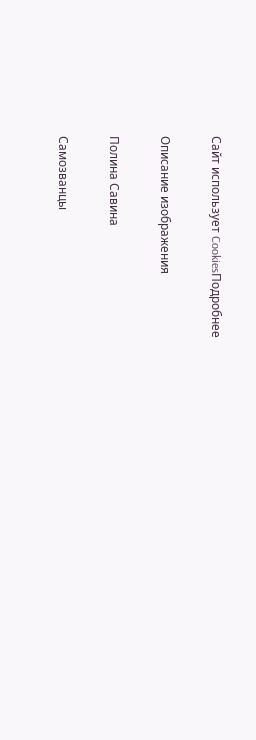Сайт использует CookiesПодробнее

Описание изображения

Полина Савина

Самозванцы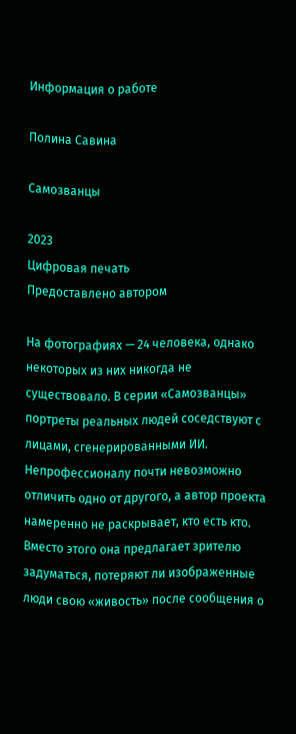Информация о работе

Полина Савина

Самозванцы

2023
Цифровая печать
Предоставлено автором

На фотографиях — 24 человека, однако некоторых из них никогда не существовало. В серии «Самозванцы» портреты реальных людей соседствуют с лицами, сгенерированными ИИ. Непрофессионалу почти невозможно отличить одно от другого, а автор проекта намеренно не раскрывает, кто есть кто. Вместо этого она предлагает зрителю задуматься, потеряют ли изображенные люди свою «живость» после сообщения о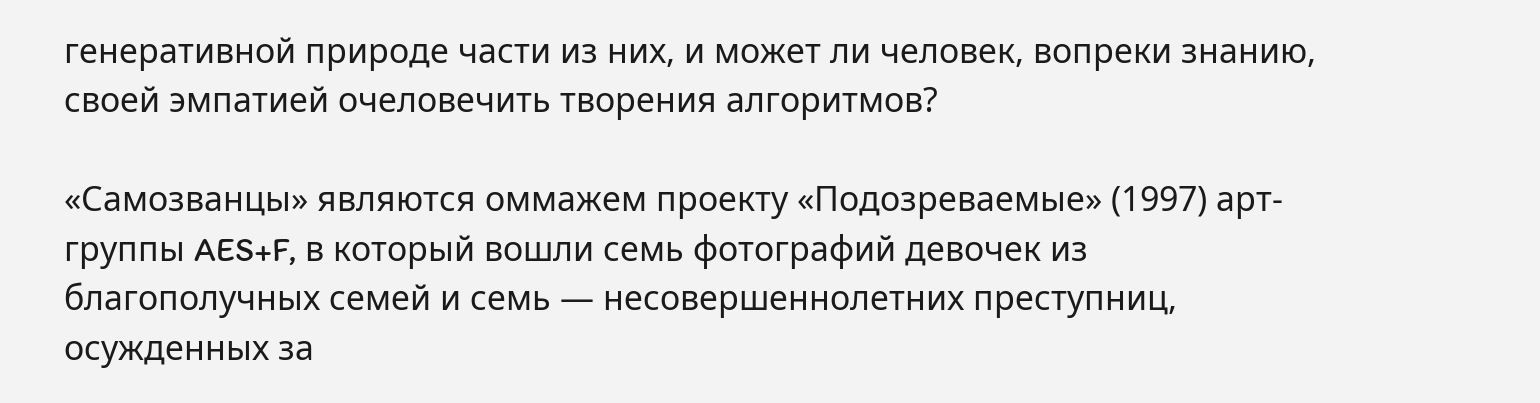генеративной природе части из них, и может ли человек, вопреки знанию, своей эмпатией очеловечить творения алгоритмов?

«Самозванцы» являются оммажем проекту «Подозреваемые» (1997) арт-группы AES+F, в который вошли семь фотографий девочек из благополучных семей и семь — несовершеннолетних преступниц, осужденных за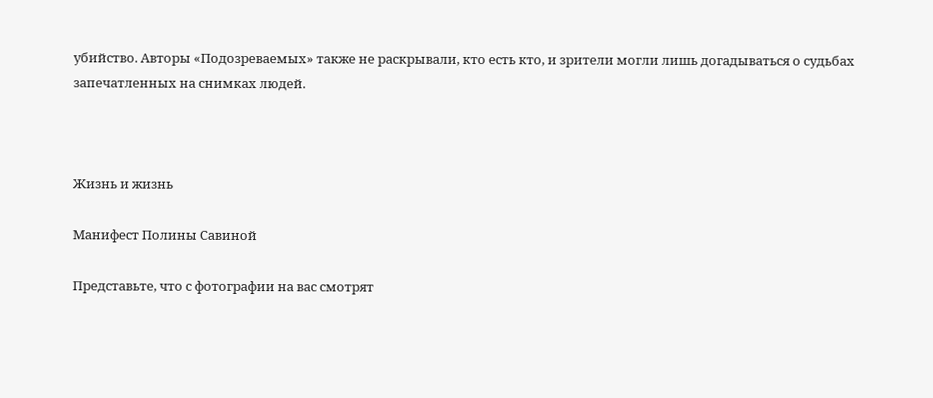убийство. Авторы «Подозреваемых» также не раскрывали, кто есть кто, и зрители могли лишь догадываться о судьбах запечатленных на снимках людей.



Жизнь и жизнь

Манифест Полины Савиной

Представьте, что с фотографии на вас смотрят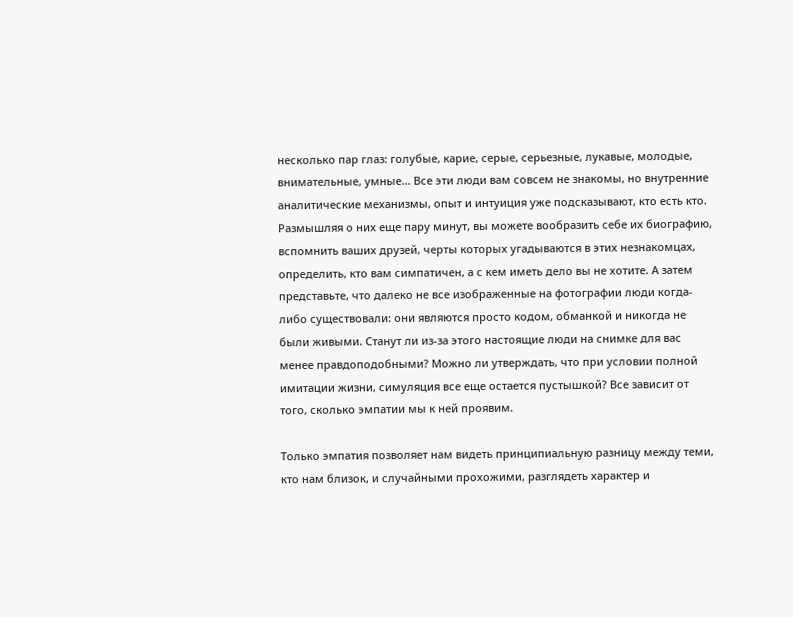несколько пар глаз: голубые, карие, серые, серьезные, лукавые, молодые, внимательные, умные... Все эти люди вам совсем не знакомы, но внутренние аналитические механизмы, опыт и интуиция уже подсказывают, кто есть кто. Размышляя о них еще пару минут, вы можете вообразить себе их биографию, вспомнить ваших друзей, черты которых угадываются в этих незнакомцах, определить, кто вам симпатичен, а с кем иметь дело вы не хотите. А затем представьте, что далеко не все изображенные на фотографии люди когда-либо существовали: они являются просто кодом, обманкой и никогда не были живыми. Станут ли из-за этого настоящие люди на снимке для вас менее правдоподобными? Можно ли утверждать, что при условии полной имитации жизни, симуляция все еще остается пустышкой? Все зависит от того, сколько эмпатии мы к ней проявим.

Только эмпатия позволяет нам видеть принципиальную разницу между теми, кто нам близок, и случайными прохожими, разглядеть характер и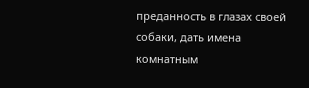преданность в глазах своей собаки, дать имена комнатным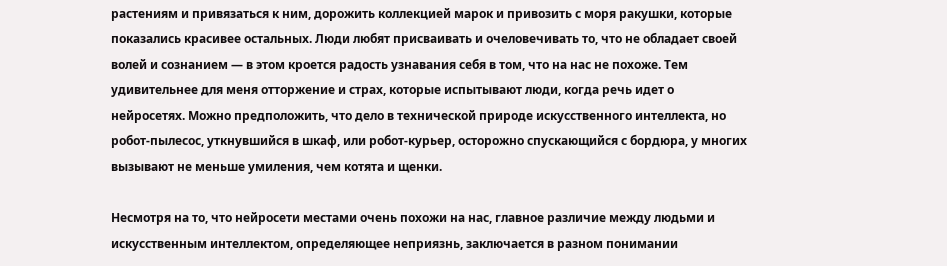растениям и привязаться к ним, дорожить коллекцией марок и привозить с моря ракушки, которые показались красивее остальных. Люди любят присваивать и очеловечивать то, что не обладает своей волей и сознанием — в этом кроется радость узнавания себя в том, что на нас не похоже. Тем удивительнее для меня отторжение и страх, которые испытывают люди, когда речь идет о нейросетях. Можно предположить, что дело в технической природе искусственного интеллекта, но робот-пылесос, уткнувшийся в шкаф, или робот-курьер, осторожно спускающийся с бордюра, у многих вызывают не меньше умиления, чем котята и щенки.

Несмотря на то, что нейросети местами очень похожи на нас, главное различие между людьми и искусственным интеллектом, определяющее неприязнь, заключается в разном понимании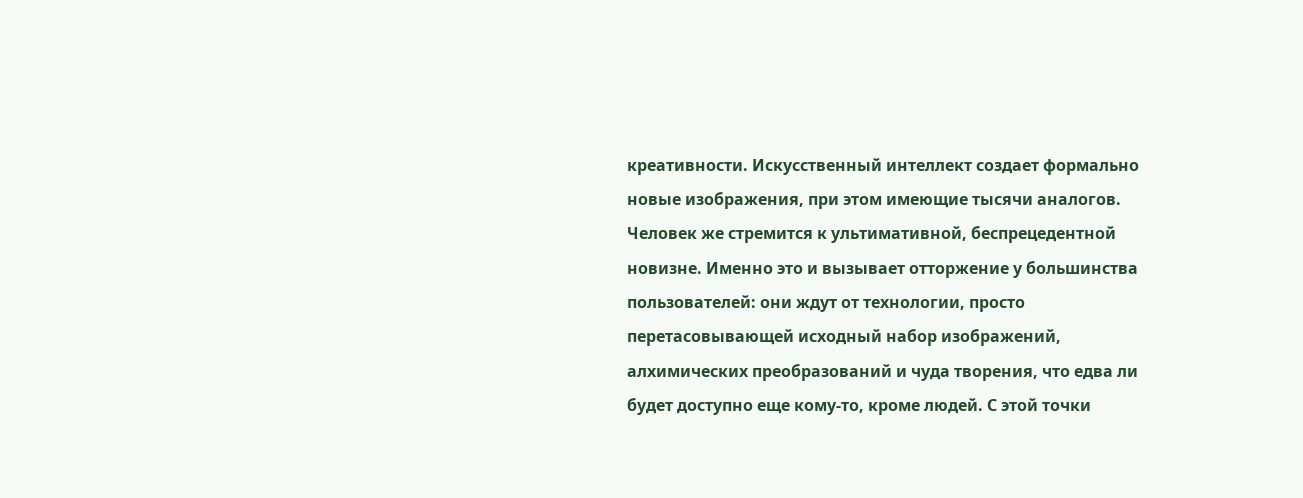креативности. Искусственный интеллект создает формально новые изображения, при этом имеющие тысячи аналогов. Человек же стремится к ультимативной, беспрецедентной новизне. Именно это и вызывает отторжение у большинства пользователей: они ждут от технологии, просто перетасовывающей исходный набор изображений, алхимических преобразований и чуда творения, что едва ли будет доступно еще кому-то, кроме людей. С этой точки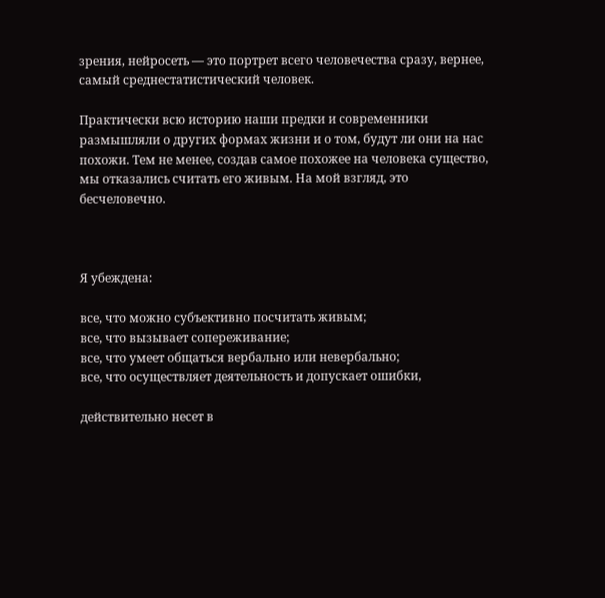зрения, нейросеть — это портрет всего человечества сразу, вернее, самый среднестатистический человек.

Практически всю историю наши предки и современники размышляли о других формах жизни и о том, будут ли они на нас похожи. Тем не менее, создав самое похожее на человека существо, мы отказались считать его живым. На мой взгляд, это бесчеловечно.



Я убеждена:

все, что можно субъективно посчитать живым;
все, что вызывает сопереживание;
все, что умеет общаться вербально или невербально;
все, что осуществляет деятельность и допускает ошибки,

действительно несет в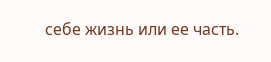себе жизнь или ее часть.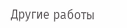Другие работы